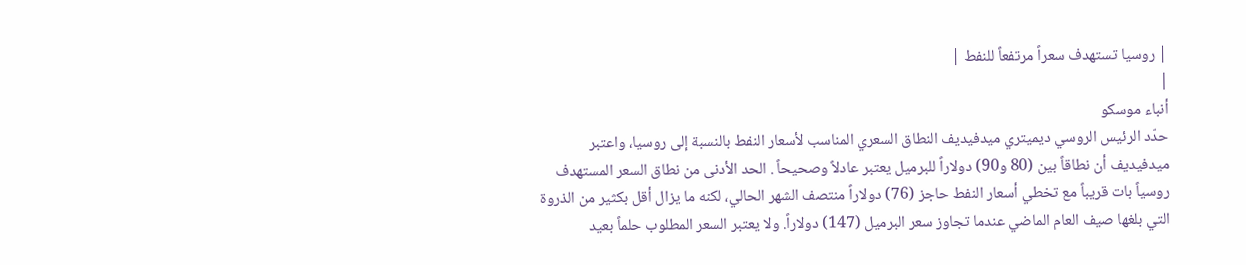| روسيا تستهدف سعراً مرتفعاً للنفط |
|
أنباء موسكو
حدّد الرئيس الروسي ديميتري ميدفيديف النطاق السعري المناسب لأسعار النفط بالنسبة إلى روسيا، واعتبر ميدفيديف أن نطاقاً بين (80 و90) دولاراً للبرميل يعتبر عادلاً وصحيحاً . الحد الأدنى من نطاق السعر المستهدف روسياً بات قريباً مع تخطي أسعار النفط حاجز (76) دولاراً منتصف الشهر الحالي، لكنه ما يزال أقل بكثير من الذروة التي بلغها صيف العام الماضي عندما تجاوز سعر البرميل (147) دولاراً. ولا يعتبر السعر المطلوب حلماً بعيد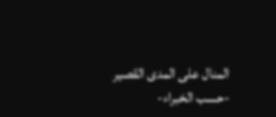المنال على المدى القصير -حسب الخبراء-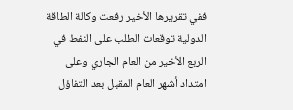ففي تقريرها الأخير رفعت وكالة الطاقة الدولية توقعات الطلب على النفط في الربع الأخير من العام الجاري وعلى امتداد أشهر العام المقبل بعد التفاؤل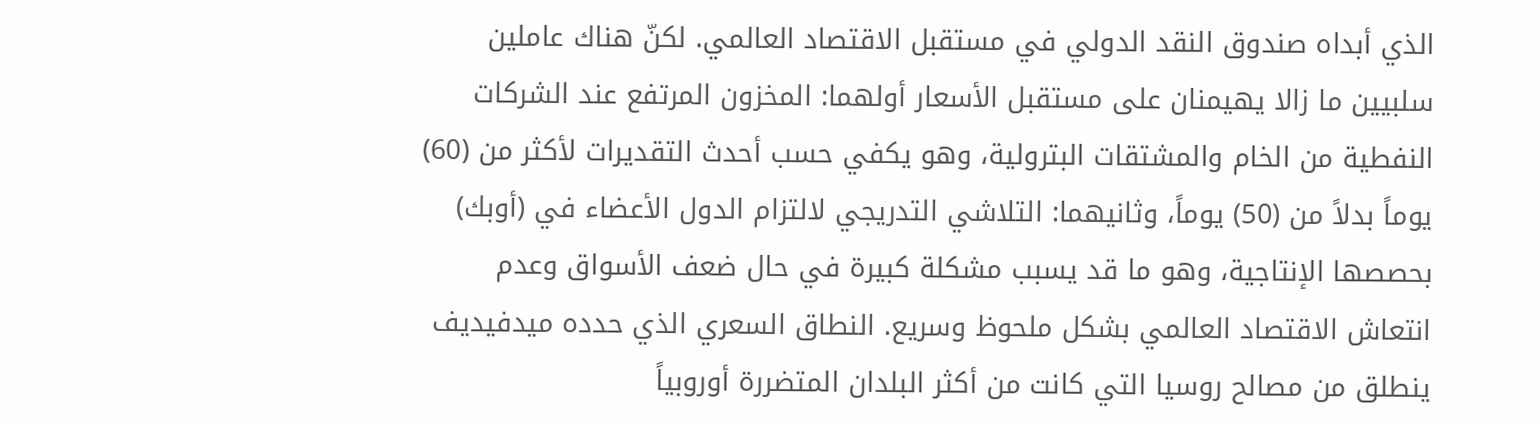الذي أبداه صندوق النقد الدولي في مستقبل الاقتصاد العالمي. لكنّ هناك عاملين سلبيين ما زالا يهيمنان على مستقبل الأسعار أولهما: المخزون المرتفع عند الشركات النفطية من الخام والمشتقات البترولية، وهو يكفي حسب أحدث التقديرات لأكثر من (60) يوماً بدلاً من (50) يوماً، وثانيهما: التلاشي التدريجي لالتزام الدول الأعضاء في (أوبك) بحصصها الإنتاجية، وهو ما قد يسبب مشكلة كبيرة في حال ضعف الأسواق وعدم انتعاش الاقتصاد العالمي بشكل ملحوظ وسريع. النطاق السعري الذي حدده ميدفيديف ينطلق من مصالح روسيا التي كانت من أكثر البلدان المتضررة أوروبياً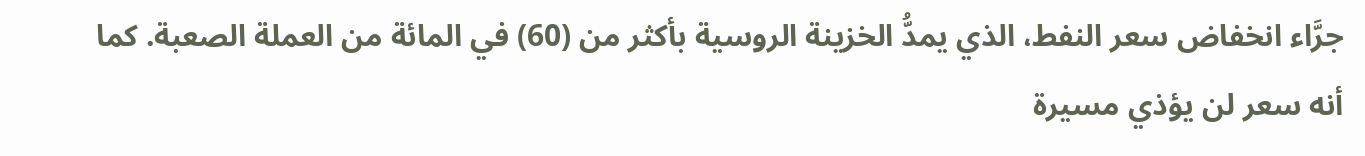جرَّاء انخفاض سعر النفط، الذي يمدُّ الخزينة الروسية بأكثر من (60) في المائة من العملة الصعبة. كما أنه سعر لن يؤذي مسيرة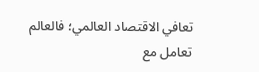تعافي الاقتصاد العالمي؛ فالعالم تعامل مع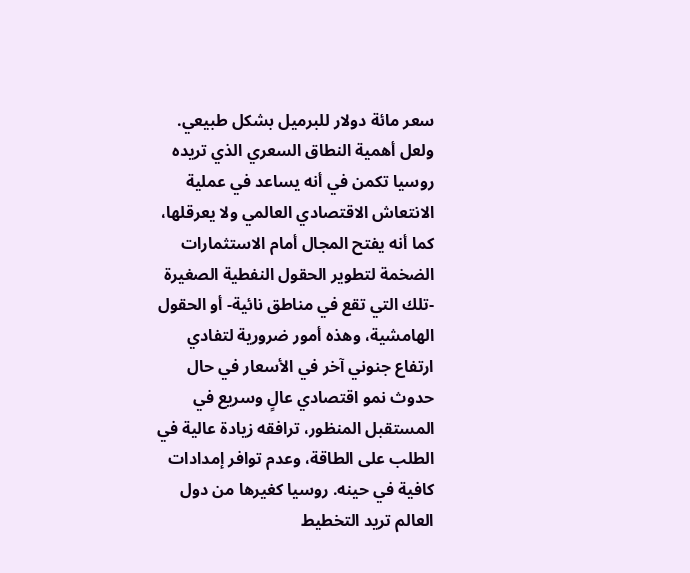سعر مائة دولار للبرميل بشكل طبيعي. ولعل أهمية النطاق السعري الذي تريده روسيا تكمن في أنه يساعد في عملية الانتعاش الاقتصادي العالمي ولا يعرقلها، كما أنه يفتح المجال أمام الاستثمارات الضخمة لتطوير الحقول النفطية الصغيرة -تلك التي تقع في مناطق نائية- أو الحقول الهامشية، وهذه أمور ضرورية لتفادي ارتفاع جنوني آخر في الأسعار في حال حدوث نمو اقتصادي عالٍ وسريع في المستقبل المنظور، ترافقه زيادة عالية في الطلب على الطاقة، وعدم توافر إمدادات كافية في حينه. روسيا كغيرها من دول العالم تريد التخطيط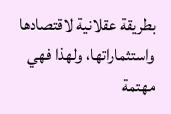بطريقة عقلانية لاقتصادها واستثماراتها، ولهذا فهي مهتمة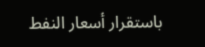باستقرار أسعار النفط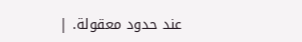عند حدود معقولة. |